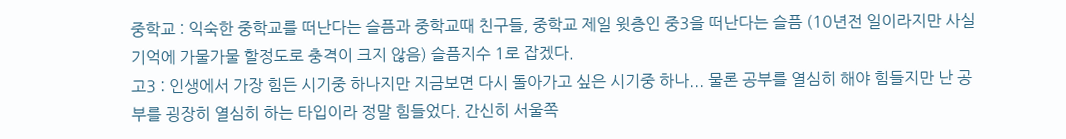중학교 : 익숙한 중학교를 떠난다는 슬픔과 중학교때 친구들, 중학교 제일 윗층인 중3을 떠난다는 슬픔 (10년전 일이라지만 사실 기억에 가물가물 할정도로 충격이 크지 않음) 슬픔지수 1로 잡겠다.
고3 : 인생에서 가장 힘든 시기중 하나지만 지금보면 다시 돌아가고 싶은 시기중 하나... 물론 공부를 열심히 해야 힘들지만 난 공부를 굉장히 열심히 하는 타입이라 정말 힘들었다. 간신히 서울쪽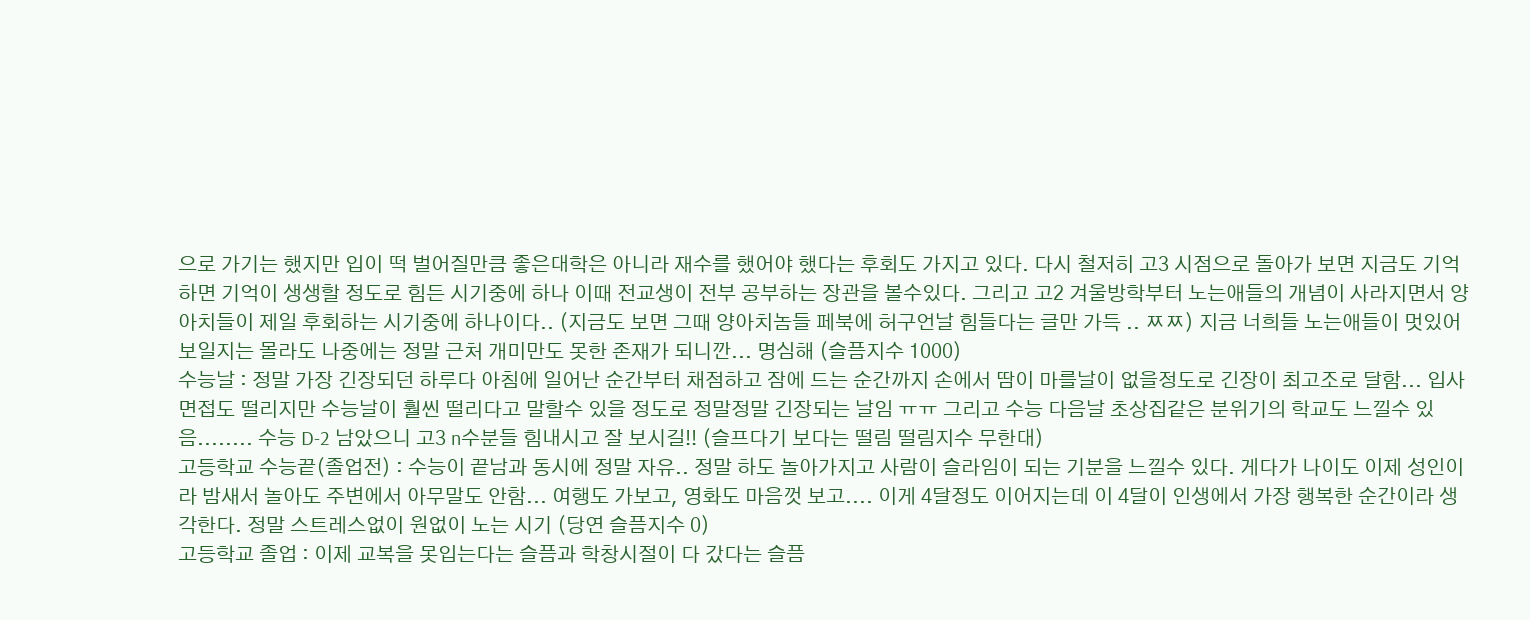으로 가기는 했지만 입이 떡 벌어질만큼 좋은대학은 아니라 재수를 했어야 했다는 후회도 가지고 있다. 다시 철저히 고3 시점으로 돌아가 보면 지금도 기억하면 기억이 생생할 정도로 힘든 시기중에 하나 이때 전교생이 전부 공부하는 장관을 볼수있다. 그리고 고2 겨울방학부터 노는애들의 개념이 사라지면서 양아치들이 제일 후회하는 시기중에 하나이다.. (지금도 보면 그때 양아치놈들 페북에 허구언날 힘들다는 글만 가득 .. ㅉㅉ) 지금 너희들 노는애들이 멋있어 보일지는 몰라도 나중에는 정말 근처 개미만도 못한 존재가 되니깐... 명심해 (슬픔지수 1000)
수능날 : 정말 가장 긴장되던 하루다 아침에 일어난 순간부터 채점하고 잠에 드는 순간까지 손에서 땀이 마를날이 없을정도로 긴장이 최고조로 달함... 입사 면접도 떨리지만 수능날이 훨씬 떨리다고 말할수 있을 정도로 정말정말 긴장되는 날임 ㅠㅠ 그리고 수능 다음날 초상집같은 분위기의 학교도 느낄수 있음........ 수능 D-2 남았으니 고3 n수분들 힘내시고 잘 보시길!! (슬프다기 보다는 떨림 떨림지수 무한대)
고등학교 수능끝(졸업전) : 수능이 끝남과 동시에 정말 자유.. 정말 하도 놀아가지고 사람이 슬라임이 되는 기분을 느낄수 있다. 게다가 나이도 이제 성인이라 밤새서 놀아도 주변에서 아무말도 안함... 여행도 가보고, 영화도 마음껏 보고.... 이게 4달정도 이어지는데 이 4달이 인생에서 가장 행복한 순간이라 생각한다. 정말 스트레스없이 원없이 노는 시기 (당연 슬픔지수 0)
고등학교 졸업 : 이제 교복을 못입는다는 슬픔과 학창시절이 다 갔다는 슬픔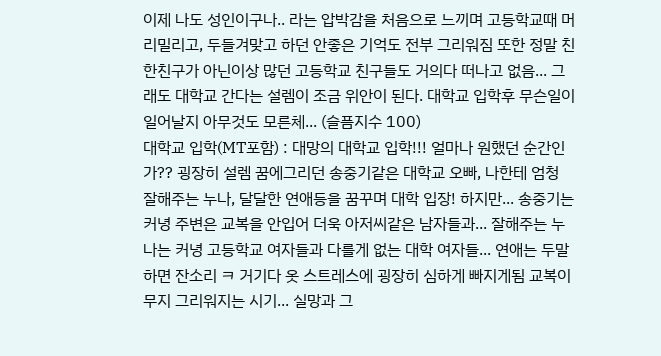이제 나도 성인이구나.. 라는 압박감을 처음으로 느끼며 고등학교때 머리밀리고, 두들겨맞고 하던 안좋은 기억도 전부 그리워짐 또한 정말 친한친구가 아닌이상 많던 고등학교 친구들도 거의다 떠나고 없음... 그래도 대학교 간다는 설렘이 조금 위안이 된다. 대학교 입학후 무슨일이 일어날지 아무것도 모른체... (슬픔지수 100)
대학교 입학(MT포함) : 대망의 대학교 입학!!! 얼마나 원했던 순간인가?? 굉장히 설렘 꿈에그리던 송중기같은 대학교 오빠, 나한테 엄청 잘해주는 누나, 달달한 연애등을 꿈꾸며 대학 입장! 하지만... 송중기는 커녕 주변은 교복을 안입어 더욱 아저씨같은 남자들과... 잘해주는 누나는 커녕 고등학교 여자들과 다를게 없는 대학 여자들... 연애는 두말하면 잔소리 ㅋ 거기다 옷 스트레스에 굉장히 심하게 빠지게됨 교복이 무지 그리워지는 시기... 실망과 그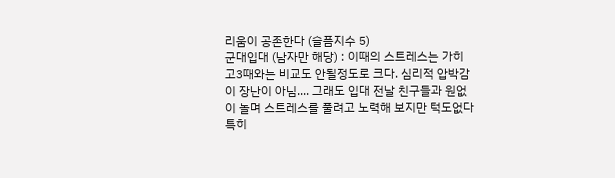리움이 공존한다 (슬픔지수 5)
군대입대 (남자만 해당) : 이때의 스트레스는 가히 고3때와는 비교도 안될정도로 크다. 심리적 압박감이 장난이 아님.... 그래도 입대 전날 친구들과 원없이 놀며 스트레스를 풀려고 노력해 보지만 턱도없다 특히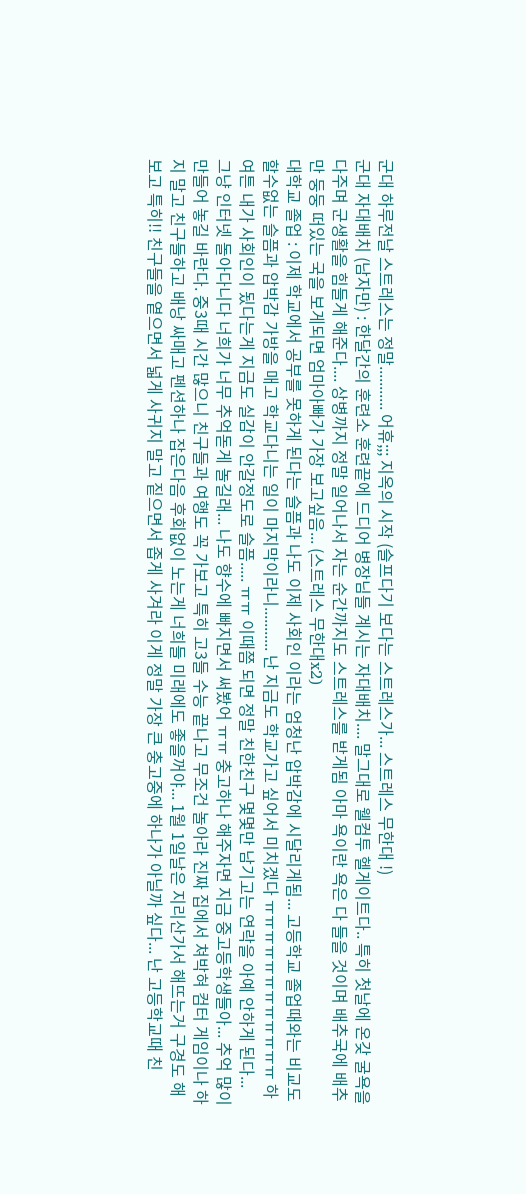군대 하루전날 스트레스는 정말........... 어휴;;; 지옥의 시작 (슬프다기 보다는 스트레스가... 스트레스 무한대 !)
군대 자대배치 (남자만) : 한달간의 훈련소 훈련끝에 드디어 병장님들 계시는 자대배치.... 말그대로 웰컴투 헬게이트다.. 특히 첫날에 온갖 굴욕을 다주며 군생활을 힘들게 해준다.... 상병까지 정말 일어나서 자는 순간까지도 스트레스를 받게됨 아마 욕이란 욕은 다 들을 것이며 배추국에 배추만 둥둥 떠있는 국을 보게되면 엄마아빠가 가장 보고싶음... (스트레스 무한대x2)
대학교 졸업 : 이제 학교에서 공부를 못하게 된다는 슬픔과 나도 이제 사회인 이라는 엄청난 압박감에 시달리게됨... 고등학교 졸업때와는 비교도 할수없는 슬픔과 압박감 가방을 매고 학교다니는 일이 마지막이라니........... 난 지금도 학교가고 싶어서 미치겠다 ㅠㅠㅠㅠㅠㅠㅠㅠㅠㅠㅠㅠ 하여튼 내가 사회인이 됬다는게 지금도 실감이 안갈정도로 슬픔..... ㅠㅠ 이때쯤 되면 정말 친한친구 몇몇만 남기고는 연락을 아예 안하게 된다...
그냥 인터넷 돌아다니다 너희가 너무 추억돋게 놀길래... 나도 향수에 빠지면서 써봤어 ㅠㅠ 충고하나 해주자면 지금 중고등학생들아... 추억 많이 만들어 놓길 바란다. 중3때 시간 많으니 친구들과 여행도 꼭 가보고 특히 고3들 수능 끝나고 무조건 놀아라 진짜 집에서 쳐박혀 컴터 게임이나 하지 말고 친구들하고 배낭 싸매고 펜션하나 잡은다음 후회없이 노는게 너희들 미래에도 좋을꺼야... 1월 1일날은 지리산가서 해뜨는거 구경도 해보고 특히!! 친구들을 옅으면서 넓게 사귀지 말고 짙으면서 좁게 사겨라 이게 정말 가장 큰 충고중에 하나가 아닐까 싶다... 난 고등학교때 친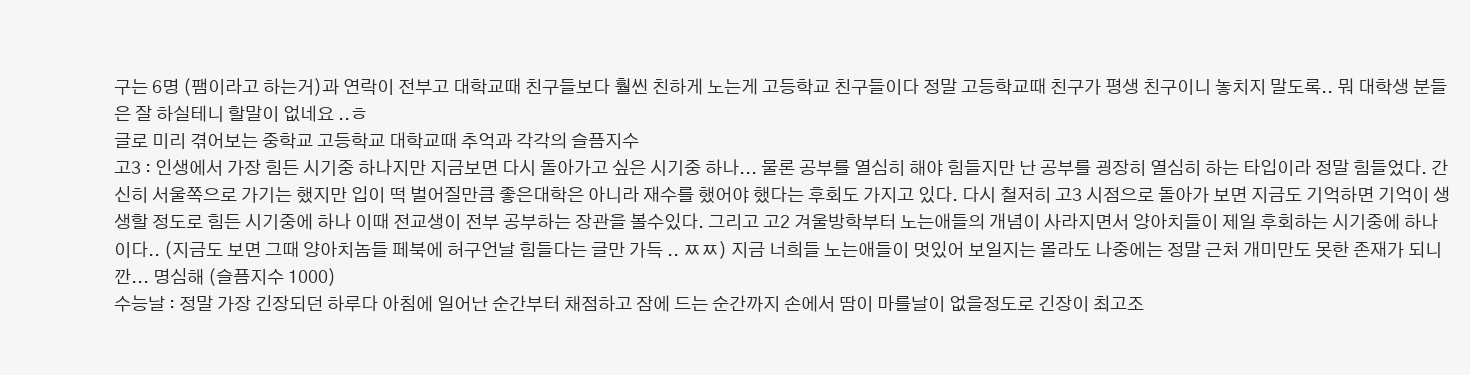구는 6명 (팸이라고 하는거)과 연락이 전부고 대학교때 친구들보다 훨씬 친하게 노는게 고등학교 친구들이다 정말 고등학교때 친구가 평생 친구이니 놓치지 말도록.. 뭐 대학생 분들은 잘 하실테니 할말이 없네요 ..ㅎ
글로 미리 겪어보는 중학교 고등학교 대학교때 추억과 각각의 슬픔지수
고3 : 인생에서 가장 힘든 시기중 하나지만 지금보면 다시 돌아가고 싶은 시기중 하나... 물론 공부를 열심히 해야 힘들지만 난 공부를 굉장히 열심히 하는 타입이라 정말 힘들었다. 간신히 서울쪽으로 가기는 했지만 입이 떡 벌어질만큼 좋은대학은 아니라 재수를 했어야 했다는 후회도 가지고 있다. 다시 철저히 고3 시점으로 돌아가 보면 지금도 기억하면 기억이 생생할 정도로 힘든 시기중에 하나 이때 전교생이 전부 공부하는 장관을 볼수있다. 그리고 고2 겨울방학부터 노는애들의 개념이 사라지면서 양아치들이 제일 후회하는 시기중에 하나이다.. (지금도 보면 그때 양아치놈들 페북에 허구언날 힘들다는 글만 가득 .. ㅉㅉ) 지금 너희들 노는애들이 멋있어 보일지는 몰라도 나중에는 정말 근처 개미만도 못한 존재가 되니깐... 명심해 (슬픔지수 1000)
수능날 : 정말 가장 긴장되던 하루다 아침에 일어난 순간부터 채점하고 잠에 드는 순간까지 손에서 땀이 마를날이 없을정도로 긴장이 최고조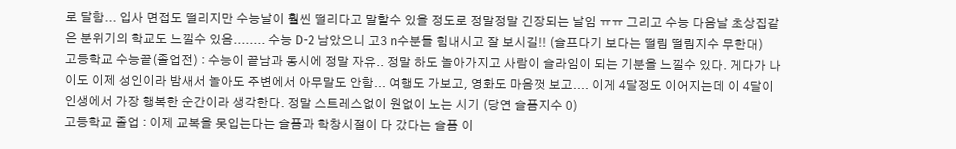로 달함... 입사 면접도 떨리지만 수능날이 훨씬 떨리다고 말할수 있을 정도로 정말정말 긴장되는 날임 ㅠㅠ 그리고 수능 다음날 초상집같은 분위기의 학교도 느낄수 있음........ 수능 D-2 남았으니 고3 n수분들 힘내시고 잘 보시길!! (슬프다기 보다는 떨림 떨림지수 무한대)
고등학교 수능끝(졸업전) : 수능이 끝남과 동시에 정말 자유.. 정말 하도 놀아가지고 사람이 슬라임이 되는 기분을 느낄수 있다. 게다가 나이도 이제 성인이라 밤새서 놀아도 주변에서 아무말도 안함... 여행도 가보고, 영화도 마음껏 보고.... 이게 4달정도 이어지는데 이 4달이 인생에서 가장 행복한 순간이라 생각한다. 정말 스트레스없이 원없이 노는 시기 (당연 슬픔지수 0)
고등학교 졸업 : 이제 교복을 못입는다는 슬픔과 학창시절이 다 갔다는 슬픔 이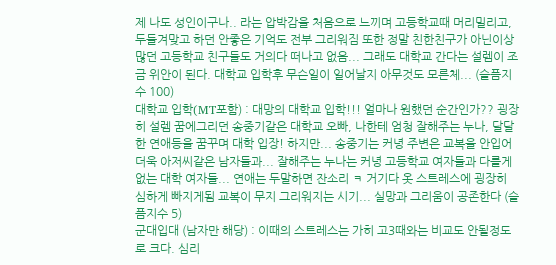제 나도 성인이구나.. 라는 압박감을 처음으로 느끼며 고등학교때 머리밀리고, 두들겨맞고 하던 안좋은 기억도 전부 그리워짐 또한 정말 친한친구가 아닌이상 많던 고등학교 친구들도 거의다 떠나고 없음... 그래도 대학교 간다는 설렘이 조금 위안이 된다. 대학교 입학후 무슨일이 일어날지 아무것도 모른체... (슬픔지수 100)
대학교 입학(MT포함) : 대망의 대학교 입학!!! 얼마나 원했던 순간인가?? 굉장히 설렘 꿈에그리던 송중기같은 대학교 오빠, 나한테 엄청 잘해주는 누나, 달달한 연애등을 꿈꾸며 대학 입장! 하지만... 송중기는 커녕 주변은 교복을 안입어 더욱 아저씨같은 남자들과... 잘해주는 누나는 커녕 고등학교 여자들과 다를게 없는 대학 여자들... 연애는 두말하면 잔소리 ㅋ 거기다 옷 스트레스에 굉장히 심하게 빠지게됨 교복이 무지 그리워지는 시기... 실망과 그리움이 공존한다 (슬픔지수 5)
군대입대 (남자만 해당) : 이때의 스트레스는 가히 고3때와는 비교도 안될정도로 크다. 심리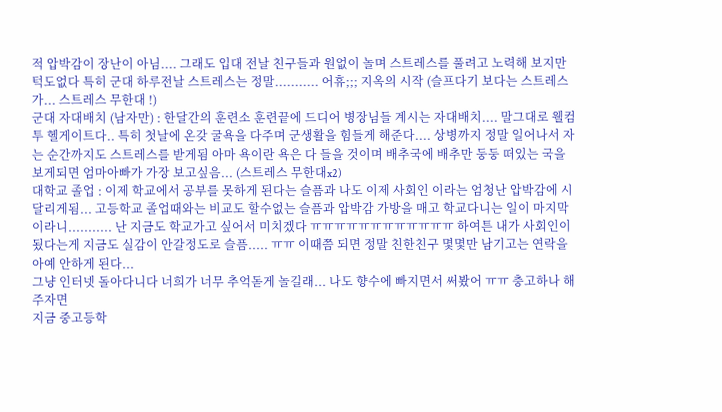적 압박감이 장난이 아님.... 그래도 입대 전날 친구들과 원없이 놀며 스트레스를 풀려고 노력해 보지만 턱도없다 특히 군대 하루전날 스트레스는 정말........... 어휴;;; 지옥의 시작 (슬프다기 보다는 스트레스가... 스트레스 무한대 !)
군대 자대배치 (남자만) : 한달간의 훈련소 훈련끝에 드디어 병장님들 계시는 자대배치.... 말그대로 웰컴투 헬게이트다.. 특히 첫날에 온갖 굴욕을 다주며 군생활을 힘들게 해준다.... 상병까지 정말 일어나서 자는 순간까지도 스트레스를 받게됨 아마 욕이란 욕은 다 들을 것이며 배추국에 배추만 둥둥 떠있는 국을 보게되면 엄마아빠가 가장 보고싶음... (스트레스 무한대x2)
대학교 졸업 : 이제 학교에서 공부를 못하게 된다는 슬픔과 나도 이제 사회인 이라는 엄청난 압박감에 시달리게됨... 고등학교 졸업때와는 비교도 할수없는 슬픔과 압박감 가방을 매고 학교다니는 일이 마지막이라니........... 난 지금도 학교가고 싶어서 미치겠다 ㅠㅠㅠㅠㅠㅠㅠㅠㅠㅠㅠㅠ 하여튼 내가 사회인이 됬다는게 지금도 실감이 안갈정도로 슬픔..... ㅠㅠ 이때쯤 되면 정말 친한친구 몇몇만 남기고는 연락을 아예 안하게 된다...
그냥 인터넷 돌아다니다 너희가 너무 추억돋게 놀길래... 나도 향수에 빠지면서 써봤어 ㅠㅠ 충고하나 해주자면
지금 중고등학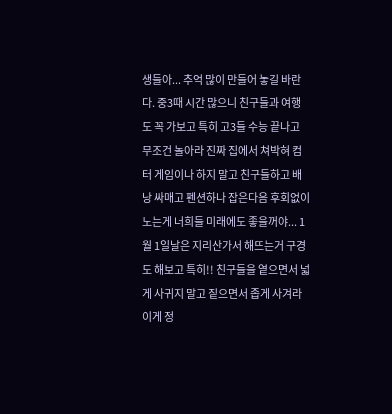생들아... 추억 많이 만들어 놓길 바란다. 중3때 시간 많으니 친구들과 여행도 꼭 가보고 특히 고3들 수능 끝나고 무조건 놀아라 진짜 집에서 쳐박혀 컴터 게임이나 하지 말고 친구들하고 배낭 싸매고 펜션하나 잡은다음 후회없이 노는게 너희들 미래에도 좋을꺼야... 1월 1일날은 지리산가서 해뜨는거 구경도 해보고 특히!! 친구들을 옅으면서 넓게 사귀지 말고 짙으면서 좁게 사겨라 이게 정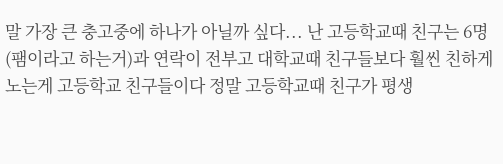말 가장 큰 충고중에 하나가 아닐까 싶다... 난 고등학교때 친구는 6명 (팸이라고 하는거)과 연락이 전부고 대학교때 친구들보다 훨씬 친하게 노는게 고등학교 친구들이다 정말 고등학교때 친구가 평생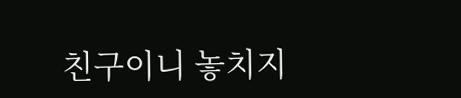친구이니 놓치지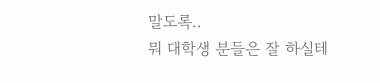말도록..
뭐 대학생 분들은 잘 하실테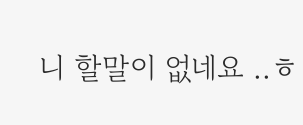니 할말이 없네요 ..ㅎ